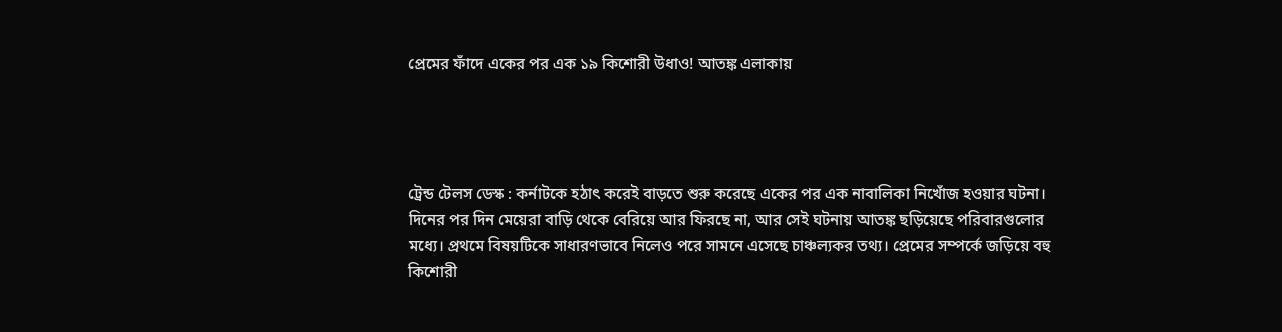প্রেমের ফাঁদে একের পর এক ১৯ কিশোরী উধাও! আতঙ্ক এলাকায়




ট্রেন্ড টেলস ডেস্ক : কর্নাটকে হঠাৎ করেই বাড়তে শুরু করেছে একের পর এক নাবালিকা নিখোঁজ হওয়ার ঘটনা। দিনের পর দিন মেয়েরা বাড়ি থেকে বেরিয়ে আর ফিরছে না, আর সেই ঘটনায় আতঙ্ক ছড়িয়েছে পরিবারগুলোর মধ্যে। প্রথমে বিষয়টিকে সাধারণভাবে নিলেও পরে সামনে এসেছে চাঞ্চল্যকর তথ্য। প্রেমের সম্পর্কে জড়িয়ে বহু কিশোরী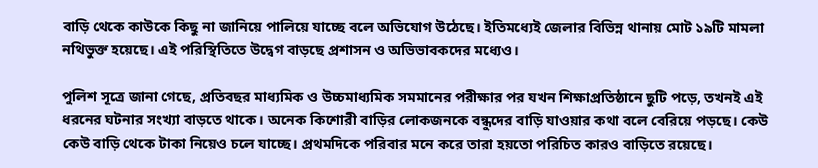বাড়ি থেকে কাউকে কিছু না জানিয়ে পালিয়ে যাচ্ছে বলে অভিযোগ উঠেছে। ইতিমধ্যেই জেলার বিভিন্ন থানায় মোট ১৯টি মামলা নথিভুক্ত হয়েছে। এই পরিস্থিতিতে উদ্বেগ বাড়ছে প্রশাসন ও অভিভাবকদের মধ্যেও।

পুলিশ সূত্রে জানা গেছে, প্রতিবছর মাধ্যমিক ও উচ্চমাধ্যমিক সমমানের পরীক্ষার পর যখন শিক্ষাপ্রতিষ্ঠানে ছুটি পড়ে, তখনই এই ধরনের ঘটনার সংখ্যা বাড়তে থাকে। অনেক কিশোরী বাড়ির লোকজনকে বন্ধুদের বাড়ি যাওয়ার কথা বলে বেরিয়ে পড়ছে। কেউ কেউ বাড়ি থেকে টাকা নিয়েও চলে যাচ্ছে। প্রথমদিকে পরিবার মনে করে তারা হয়তো পরিচিত কারও বাড়িতে রয়েছে।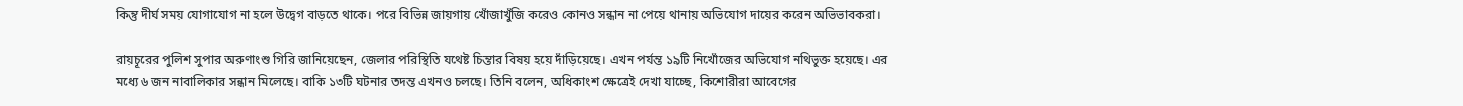কিন্তু দীর্ঘ সময় যোগাযোগ না হলে উদ্বেগ বাড়তে থাকে। পরে বিভিন্ন জায়গায় খোঁজাখুঁজি করেও কোনও সন্ধান না পেয়ে থানায় অভিযোগ দায়ের করেন অভিভাবকরা।

রায়চূরের পুলিশ সুপার অরুণাংশু গিরি জানিয়েছেন, জেলার পরিস্থিতি যথেষ্ট চিন্তার বিষয় হয়ে দাঁড়িয়েছে। এখন পর্যন্ত ১৯টি নিখোঁজের অভিযোগ নথিভুক্ত হয়েছে। এর মধ্যে ৬ জন নাবালিকার সন্ধান মিলেছে। বাকি ১৩টি ঘটনার তদন্ত এখনও চলছে। তিনি বলেন, অধিকাংশ ক্ষেত্রেই দেখা যাচ্ছে, কিশোরীরা আবেগের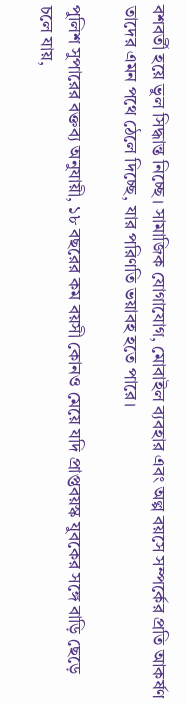বশবর্তী হয়ে ভুল সিদ্ধান্ত নিচ্ছে। সামাজিক যোগাযোগ, মোবাইল ব্যবহার এবং অল্প বয়সে সম্পর্কের প্রতি আকর্ষণ তাদের এমন পথে ঠেলে দিচ্ছে, যার পরিণতি ভয়াবহ হতে পারে।

পুলিশ সুপারের বক্তব্য অনুযায়ী, ১৮ বছরের কম বয়সী কোনও মেয়ে যদি প্রাপ্তবয়স্ক যুবকের সঙ্গে বাড়ি ছেড়ে চলে যায়,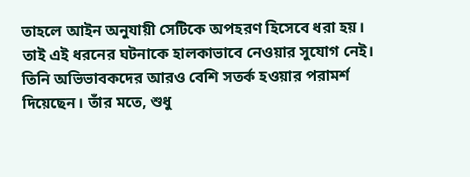তাহলে আইন অনুযায়ী সেটিকে অপহরণ হিসেবে ধরা হয়। তাই এই ধরনের ঘটনাকে হালকাভাবে নেওয়ার সুযোগ নেই। তিনি অভিভাবকদের আরও বেশি সতর্ক হওয়ার পরামর্শ দিয়েছেন। তাঁর মতে, শুধু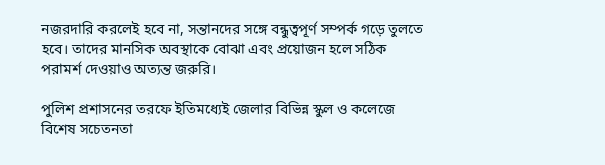নজরদারি করলেই হবে না, সন্তানদের সঙ্গে বন্ধুত্বপূর্ণ সম্পর্ক গড়ে তুলতে হবে। তাদের মানসিক অবস্থাকে বোঝা এবং প্রয়োজন হলে সঠিক পরামর্শ দেওয়াও অত্যন্ত জরুরি।

পুলিশ প্রশাসনের তরফে ইতিমধ্যেই জেলার বিভিন্ন স্কুল ও কলেজে বিশেষ সচেতনতা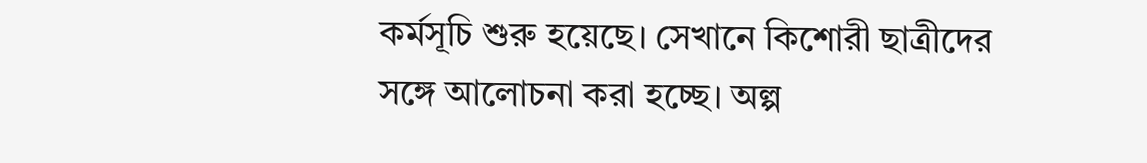কর্মসূচি শুরু হয়েছে। সেখানে কিশোরী ছাত্রীদের সঙ্গে আলোচনা করা হচ্ছে। অল্প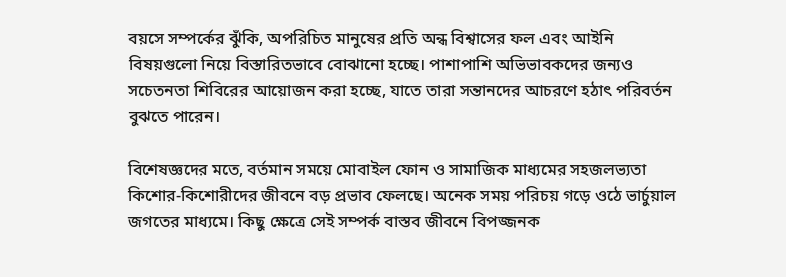বয়সে সম্পর্কের ঝুঁকি, অপরিচিত মানুষের প্রতি অন্ধ বিশ্বাসের ফল এবং আইনি বিষয়গুলো নিয়ে বিস্তারিতভাবে বোঝানো হচ্ছে। পাশাপাশি অভিভাবকদের জন্যও সচেতনতা শিবিরের আয়োজন করা হচ্ছে, যাতে তারা সন্তানদের আচরণে হঠাৎ পরিবর্তন বুঝতে পারেন।

বিশেষজ্ঞদের মতে, বর্তমান সময়ে মোবাইল ফোন ও সামাজিক মাধ্যমের সহজলভ্যতা কিশোর-কিশোরীদের জীবনে বড় প্রভাব ফেলছে। অনেক সময় পরিচয় গড়ে ওঠে ভার্চুয়াল জগতের মাধ্যমে। কিছু ক্ষেত্রে সেই সম্পর্ক বাস্তব জীবনে বিপজ্জনক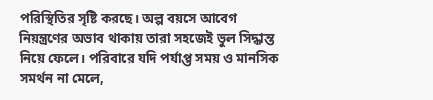পরিস্থিতির সৃষ্টি করছে। অল্প বয়সে আবেগ নিয়ন্ত্রণের অভাব থাকায় তারা সহজেই ভুল সিদ্ধান্ত নিয়ে ফেলে। পরিবারে যদি পর্যাপ্ত সময় ও মানসিক সমর্থন না মেলে,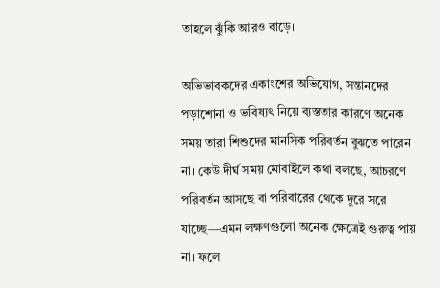তাহলে ঝুঁকি আরও বাড়ে।

অভিভাবকদের একাংশের অভিযোগ, সন্তানদের পড়াশোনা ও ভবিষ্যৎ নিয়ে ব্যস্ততার কারণে অনেক সময় তারা শিশুদের মানসিক পরিবর্তন বুঝতে পারেন না। কেউ দীর্ঘ সময় মোবাইলে কথা বলছে, আচরণে পরিবর্তন আসছে বা পরিবারের থেকে দূরে সরে যাচ্ছে—এমন লক্ষণগুলো অনেক ক্ষেত্রেই গুরুত্ব পায় না। ফলে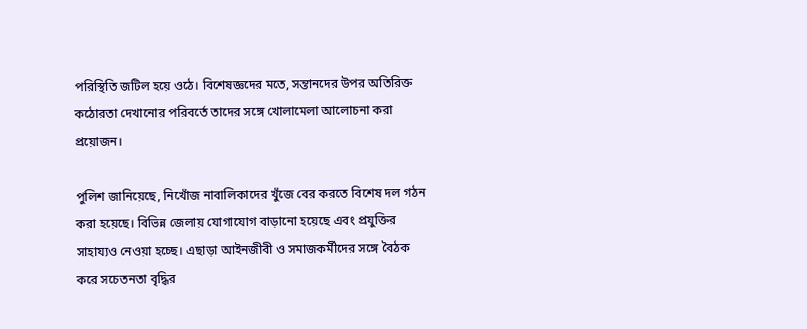পরিস্থিতি জটিল হয়ে ওঠে। বিশেষজ্ঞদের মতে, সন্তানদের উপর অতিরিক্ত কঠোরতা দেখানোর পরিবর্তে তাদের সঙ্গে খোলামেলা আলোচনা করা প্রয়োজন।

পুলিশ জানিয়েছে, নিখোঁজ নাবালিকাদের খুঁজে বের করতে বিশেষ দল গঠন করা হয়েছে। বিভিন্ন জেলায় যোগাযোগ বাড়ানো হয়েছে এবং প্রযুক্তির সাহায্যও নেওয়া হচ্ছে। এছাড়া আইনজীবী ও সমাজকর্মীদের সঙ্গে বৈঠক করে সচেতনতা বৃদ্ধির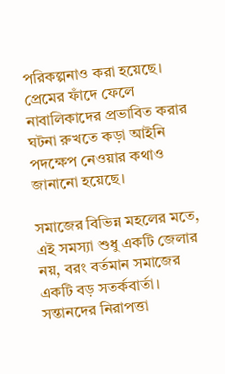পরিকল্পনাও করা হয়েছে। প্রেমের ফাঁদে ফেলে নাবালিকাদের প্রভাবিত করার ঘটনা রুখতে কড়া আইনি পদক্ষেপ নেওয়ার কথাও জানানো হয়েছে।

সমাজের বিভিন্ন মহলের মতে, এই সমস্যা শুধু একটি জেলার নয়, বরং বর্তমান সমাজের একটি বড় সতর্কবার্তা। সন্তানদের নিরাপত্তা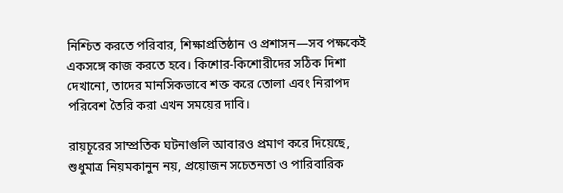নিশ্চিত করতে পরিবার, শিক্ষাপ্রতিষ্ঠান ও প্রশাসন—সব পক্ষকেই একসঙ্গে কাজ করতে হবে। কিশোর-কিশোরীদের সঠিক দিশা দেখানো, তাদের মানসিকভাবে শক্ত করে তোলা এবং নিরাপদ পরিবেশ তৈরি করা এখন সময়ের দাবি।

রায়চূরের সাম্প্রতিক ঘটনাগুলি আবারও প্রমাণ করে দিয়েছে, শুধুমাত্র নিয়মকানুন নয়, প্রয়োজন সচেতনতা ও পারিবারিক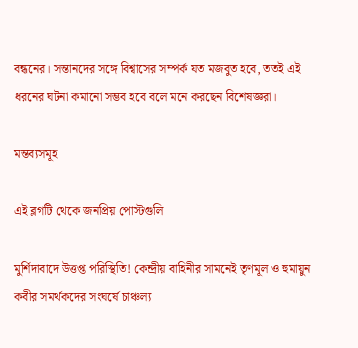বন্ধনের। সন্তানদের সঙ্গে বিশ্বাসের সম্পর্ক যত মজবুত হবে, ততই এই ধরনের ঘটনা কমানো সম্ভব হবে বলে মনে করছেন বিশেষজ্ঞরা।

মন্তব্যসমূহ

এই ব্লগটি থেকে জনপ্রিয় পোস্টগুলি

মুর্শিদাবাদে উত্তপ্ত পরিস্থিতি! কেন্দ্রীয় বাহিনীর সামনেই তৃণমূল ও হুমায়ুন কবীর সমর্থকদের সংঘর্ষে চাঞ্চল্য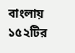বাংলায় ১৫২টির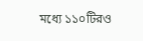মধ্যে ১১০টিরও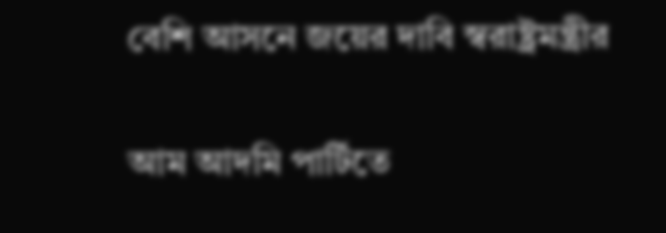বেশি আসনে জয়ের দাবি স্বরাষ্ট্রমন্ত্রীর

আম আদমি পার্টিতে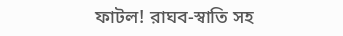ফাটল! রাঘব-স্বাতি সহ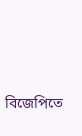বিজেপিতে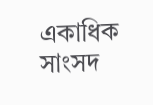একাধিক সাংসদ